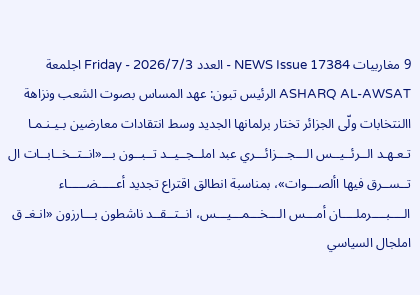9 مغاربيات NEWS Issue 17384 - العدد Friday - 2026/7/3 اجلمعة ASHARQ AL-AWSAT الرئيس تبون: عهد المساس بصوت الشعب ونزاهة االنتخابات ولّى الجزائر تختار برلمانها الجديد وسط انتقادات معارضين بـيـنـمـا تـعـهـد الــرئــيــس الـــجـــزائـــري عبد املــجــيــد تــبــون بـــ«انــتــخــابــات ال تــســرق فيها األصـــوات»، بمناسبة انطالق اقتراع تجديد أعـــــضـــــاء الــــبــــرملــــان أمـــس الـــخـــمـــيـــس، انــتــقــد ناشطون بـــارزون «انـغـ ق املجال السياسي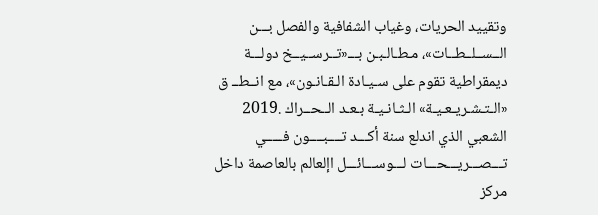وتقييد الحريات، وغياب الشفافية والفصل بـــن الــســلــطــات»، مـطـالـبـن بـــ«تــرســيــخ دولـــة ديمقراطية تقوم على سـيـادة الـقـانـون»، مع انــطــ ق «الـتـشـريـعـيـة» الـثـانـيـة بـعـد الــحــراك .2019 الشعبي الذي اندلع سنة أكـــد تــــبــــون فـــــي تـــصـــريـــحـــات لـــوســـائـــل اإلعالم بالعاصمة داخل مركز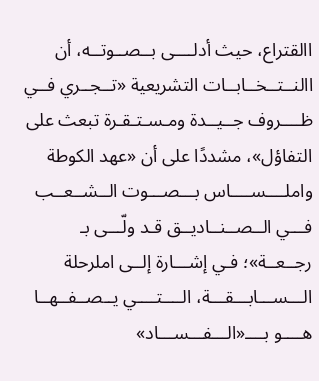االقتراع، حيث أدلــــى بــصــوتــه، أن االنــتــخــابــات التشريعية «تــجــري فــي ظــــروف جــيــدة ومـسـتـقـرة تبعث على التفاؤل»، مشددًا على أن «عهد الكوطة واملــــســــاس بـــصـــوت الــشــعــب فـــي الــصــنــاديــق قـد ولّـــى بـ رجــعــة»؛ فـي إشـــارة إلــى املرحلة الـــســـابـــقـــة، الــــتــــي يــصــفــهــا هــــو بــــ«الـــفـــســـاد»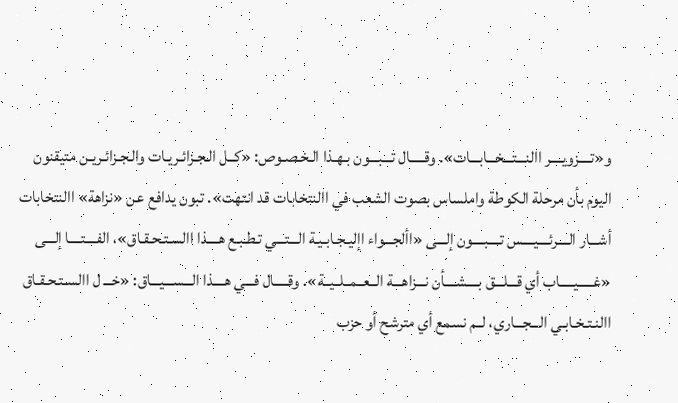و«تــــزويــــر االنـــتـــخـــابـــات». وقـــــال تـــبـــون بـهـذا الـخـصـوص: «كــل الـجـزائـريـات والـجـزائـريـن متيقنون اليوم بأن مرحلة الكوطة واملساس بصوت الشعب في االنتخابات قد انتهت». تبون يدافع عن «نزاهة» االنتخابات أشـــار الــــرئــــيــــس تــــبــــون إلـــى «األجـــواء اإليـجـابـيـة الـــتـــي تـطـبـع هــــذا االسـتـحـقـاق»، الفــــتــــا إلـــى «غـــــيـــــاب أي قـــلـــق بــــشــــأن نـــزاهـــة الــعــمــلــيــة». وقـــــال فـــي هــــذا الـــســـيـــاق: «خـــ ل االسـتـحـقـاق االنـتـخـابـي الـــجـــاري، لــم نسمع أي مترشح أو حزب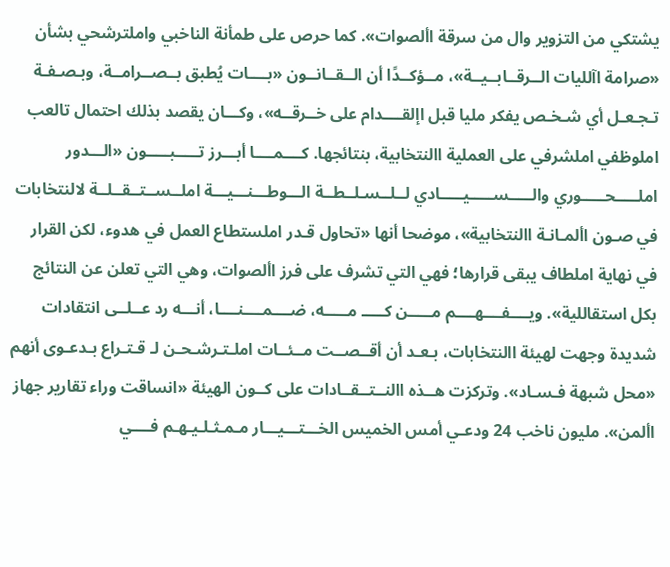يشتكي من التزوير وال من سرقة األصوات». كما حرص على طمأنة الناخبي واملترشحي بشأن «صرامة اآلليات الــرقــابــيــة»، مــؤكــدًا أن الــقــانــون «بــــات يُطبق بــصــرامــة، وبـصـفـة تـجـعـل أي شـخـص يفكر مليا قبل اإلقــــدام على خــرقــه»، وكـــان يقصد بذلك احتمال تالعب املوظفي املشرفي على العملية االنتخابية، بنتائجها. كــــمــــا أبـــرز تـــــبـــــون «الـــدور املـــــحـــــوري والـــــســـــيـــــادي لــلــسـلــطــة الـــوطـــنـــيـــة املــســتــقــلــة لالنتخابات في صـون األمـانـة االنتخابية»، موضحا أنها «تحاول قـدر املستطاع العمل في هدوء، لكن القرار في نهاية املطاف يبقى قرارها؛ فهي التي تشرف على فرز األصوات، وهي التي تعلن عن النتائج بكل استقاللية». ويــــفــــهــــم مـــــن كـــــ مـــــه، ضــــمــــنــــا، أنـــه رد عــلــى انتقادات شديدة وجهت لهيئة االنتخابات، بـعـد أن أقــصــت مــئــات املـتـرشـحـن لـ قـتـراع بـدعـوى أنهم «محل شبهة فـسـاد». وتركزت هــذه االنــتــقــادات على كــون الهيئة «انساقت وراء تقارير جهاز األمن». مليون ناخب 24 ودعـي أمس الخميس الخـــتـــيـــار مـمـثـلـيـهـم فــــي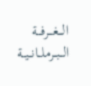الـــغـــرفـــة الــبــرملــانــيــة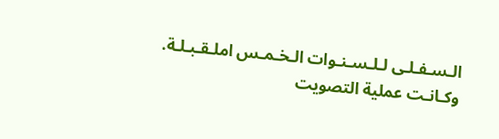الـسـفـلـى لـلـسـنـوات الـخـمـس املـقـبـلـة. وكـانـت عملية التصويت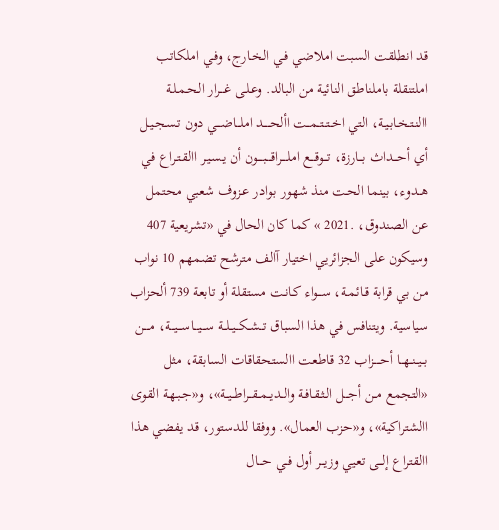قد انطلقت السبت املاضي فـي الـخـارج، وفـي املكاتب املتنقلة باملناطق النائية من البالد. وعـلـى غـــرار الـحـمـلـة االنـتـخـابـيـة، التي اخــتــتــمــت األحـــــد املـــاضـــي دون تـسـجـيـل أي أحـــداث بـــارزة، تـــوقـــع املــــراقــــبــــون أن يـسـيـر االقـتـراع في هــدوء، بينما الحـت منذ شهور بـوادر عـزوف شعبي محتمل عن الصندوق، .2021 » كما كان الحال في «تشريعية 407 وسيكون على الجزائريي اختيار آالف مترشح تضمهم 10 نواب من بي قرابة قـائـمـة، ســـواء كـانـت مستقلة أو تابعة 739 ألحزاب سياسية. ويتنافس في هذا السباق تــشــكــيــلــة ســـيـــاســـيـــة، مــــن بــيــنــهــا أحـــــزاب 32 قاطعت االستحقاقات السابقة، مثل «التجمع مــن أجـــل الـثـقـافـة والــديــمــقــراطــيــة»، و«جـبـهـة القوى االشتراكية»، و«حزب العمال». ووفقا للدستور، قد يفضي هذا االقتراع إلـــى تعيي وزيـــر أول فــي حـــال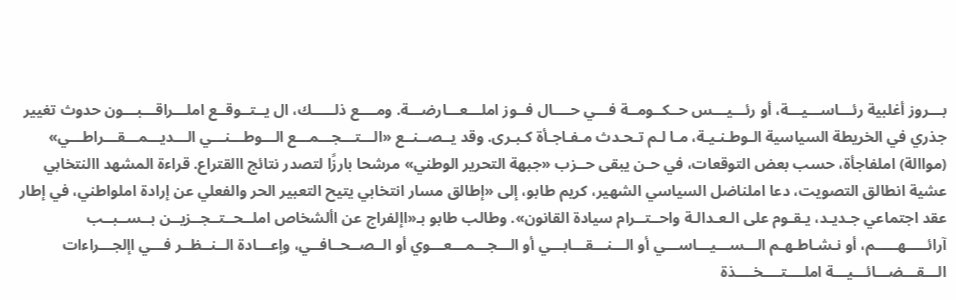بـــروز أغلبية رئـــاســـيـــة، أو رئـــيـــس حــكــومــة فـــي حــــال فــوز املـــعـــارضـــة. ومــــع ذلـــــك، ال يــتــوقــع املـــراقـــبـــون حدوث تغيير جذري في الخريطة السياسية الـوطـنـيـة، مـا لـم تـحـدث مـفـاجـأة كـبـرى. وقد يــصــنــع «الـــتـــجـــمـــع الـــوطـــنـــي الـــديـــمـــقـــراطـــي» (مواالة) املفاجأة، حسب بعض التوقعات، في حـن يبقى حــزب «جبهة التحرير الوطني» مرشحا بارزًا لتصدر نتائج االقتراع. قراءة المشهد االنتخابي عشية انطالق التصويت، دعا املناضل السياسي الشهير، كريم طابو، إلى «إطالق مسار انتخابي يتيح التعبير الحر والفعلي عن إرادة املواطني، في إطار عقد اجتماعي جـديـد، يـقـوم على الـعـدالـة واحــتــرام سيادة القانون». وطالب طابو بـ«اإلفراج عن األشخاص املــحــتــجــزيــن بــســبــب آرائـــــهـــــم، أو نـشـاطـهـم الـــســـيـــاســـي أو الـــنـــقـــابـــي أو الـــجـــمـــعـــوي أو الــصــحــافــي، وإعـــادة الــنــظــر فـــي اإلجـــراءات الـــقـــضـــائـــيـــة املــــتــــخــــذة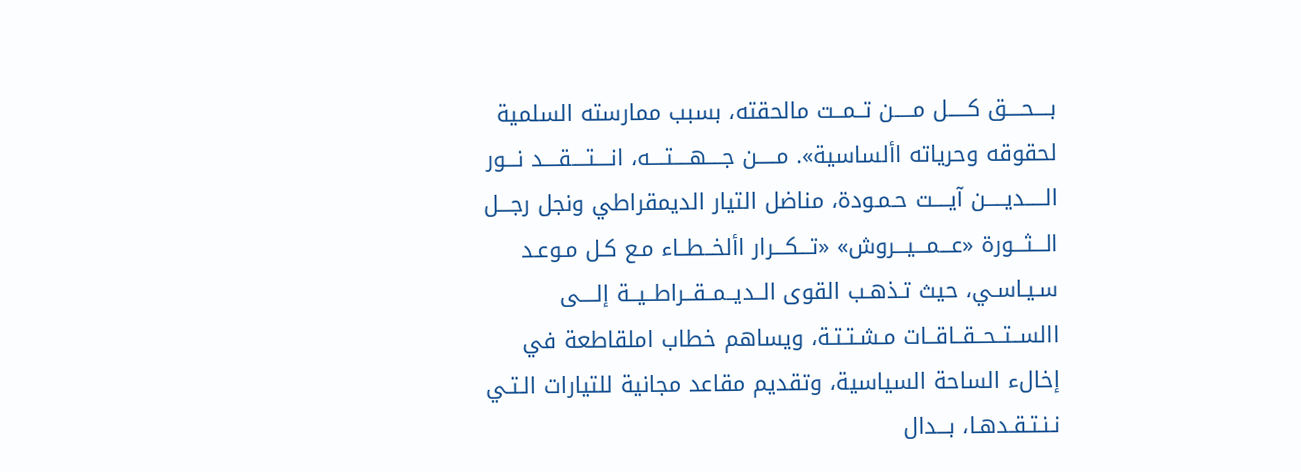بــــحــــق كـــــل مـــــن تــمــت مالحقته، بسبب ممارسته السلمية لحقوقه وحرياته األساسية». مـــــن جــــهــــتــــه، انــــتــــقــــد نـــور الـــــديـــــن آيــــت حـمـودة، مناضل التيار الديمقراطي ونجل رجـــل الـــثـــورة «عـــمـــيـــروش» «تـــكـــرار األخــطــاء مـع كـل مـوعـد سـيـاسـي، حيث تـذهـب القوى الــديــمــقــراطــيــة إلــــى االســتــحــقــاقــات مـشـتـتـة، ويساهم خطاب املقاطعة في إخالء الساحة السياسية، وتقديم مقاعد مجانية للتيارات الـتـي نـنـتـقـدهـا، بـــدال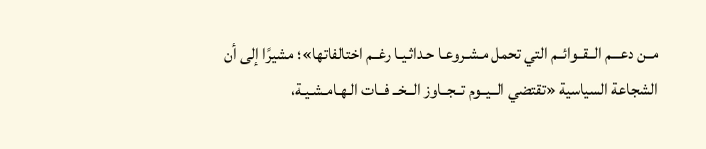مــن دعـــم الــقــوائــم التي تحمل مـشـروعـا حـداثـيـا رغــم اختالفاتها»؛ مشيرًا إلى أن الشجاعة السياسية «تقتضي الــيــوم تــجــاوز الــخــ فــات الـهـامـشـيـة،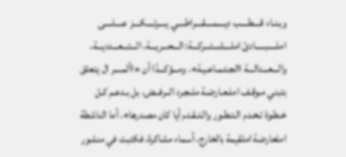وبـنـاء قــــطــــب ديــــمــــقــــراطــــي يــــرتــــكــــز عــــلــــى املـــــبـــــادئ املـــشـــتـــركـــة: الـــحـــريـــة، الـــتـــعـــدديـــة، والـــعـــدالـــة االجـتـمـاعـيـة». ومـــؤكـــدًا أن «األمــــر ال يتعلق بتبني مـوقـف املـعـارضـة ملـجـرد الــرفــض، بل بـدعـم كـل خـطـوة تـخـدم الـتـطـور والـتـقـدم أيا كان مصدرها». أما الناشطة املعارضة املقيمة بالخارج، أسماء مشاكرة، فكتبت في منشور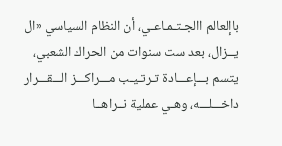باإلعالم االجـتـمـاعـي، أن النظام السياسي «ال يــزال، بعد ست سنوات من الحراك الشعبي، يتسم بـــإعـــادة تـرتـيـب مـــراكـــز الـــقـــرار داخـــلـــه، وهـي عملية نــراهــا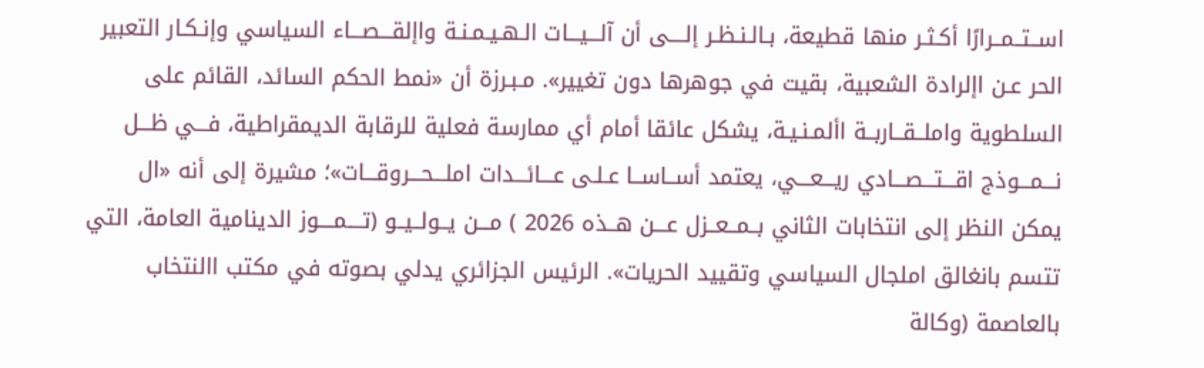اســتــمــرارًا أكـثـر منها قطيعة، بـالـنـظـر إلــــى أن آلـــيـــات الـهـيـمـنـة واإلقـــصـــاء السياسي وإنـكـار التعبير الحر عـن اإلرادة الشعبية، بقيت في جوهرها دون تغيير». مـبـرزة أن «نمط الحكم السائد، القائم على السلطوية واملــقــاربــة األمـنـيـة، يشكل عائقا أمام أي ممارسة فعلية للرقابة الديمقراطية، فـــي ظـــل نـــمـــوذج اقـــتـــصـــادي ريـــعـــي، يعتمد أســاســا عـلـى عـــائـــدات املـــحـــروقـــات»؛ مشيرة إلى أنه «ال يمكن النظر إلى انتخابات الثاني بــمــعــزل عـــن هــذه 2026 ) مـــن يــولــيــو (تــــمــــوز الدينامية العامة، التي تتسم بانغالق املجال السياسي وتقييد الحريات». الرئيس الجزائري يدلي بصوته في مكتب االنتخاب بالعاصمة (وكالة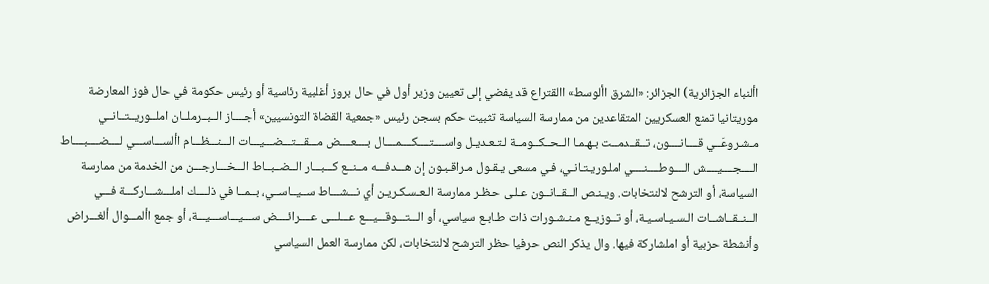األنباء الجزائرية) الجزائر: «الشرق األوسط» االقتراع قد يفضي إلى تعيين وزير أول في حال بروز أغلبية رئاسية أو رئيس حكومة في حال فوز المعارضة موريتانيا تمنع العسكريين المتقاعدين من ممارسة السياسة تثبيت حكم بسجن رئيس «جمعية القضاة التونسيين» أجــــاز الــبــرملــان املــوريــتــانــي مـشـروعَــي قــــانــــون، تــقــدمــت بـهـمـا الــحــكــومــة لـتـعـديـل واســــتــــكــــمــــال بــــعــــض مـــقـــتـــضـــيـــات الـــنـــظـــام األســـاســـي لــــضــــبــــاط الــــجــــيــــش الــــوطــــنــــي املـوريـتـانـي، فـي مسعى يـقـول مـراقـبـون إن هـــدفـــه مــنــع كـــبـــار الــضــبــاط الـــخـــارجـــن من الخدمة من ممارسة السياسة، أو الترشح لالنتخابات. ويـنـص الــقــانــون عـلـى حـظـر ممارسة الـعـسـكـريـن أي نـــشـــاط ســيــاســي، بــمــا في ذلــــك املـــشـــاركـــة فـــي الــنــقــاشــات الـسـيـاسـيـة، أو تــوزيــع مـنـشـورات ذات طـابـع سياسي، أو الـــتـــوقـــيـــع عـــلـــى عــــرائــــض ســـيـــاســـيـــة، أو جمع األمـــوال ألغـــراض وأنشطة حزبية أو املشاركة فيها. وال يذكر النص حرفيا حظر الترشح لالنتخابات، لكن ممارسة العمل السياسي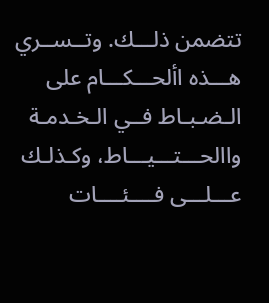تتضمن ذلـــك. وتــســري هـــذه األحـــكـــام على الـضـبـاط فــي الـخـدمـة واالحـــتـــيـــاط، وكـذلـك عـــلـــى فــــئــــات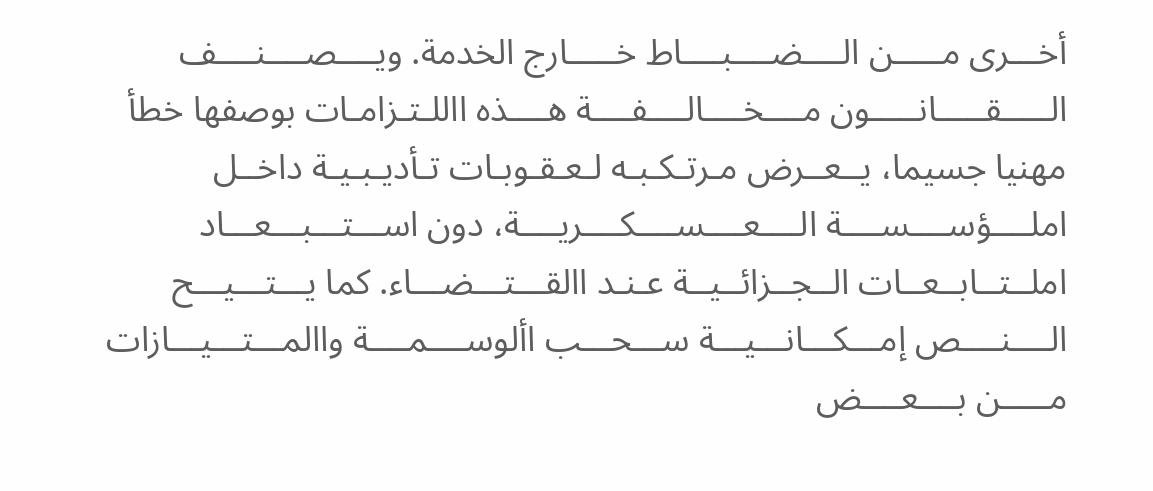أخـــرى مـــــن الــــضــــبــــاط خـــــارج الخدمة. ويــــصــــنــــف الـــــقـــــانـــــون مــــخــــالــــفــــة هــــذه االلـتـزامـات بوصفها خطأ مهنيا جسيما، يــعــرض مـرتـكـبـه لـعـقـوبـات تـأديـبـيـة داخــل املــــؤســــســــة الــــعــــســــكــــريــــة، دون اســـتـــبـــعـــاد املــتــابــعــات الــجــزائــيــة عـنـد االقـــتـــضـــاء. كما يـــتـــيـــح الــــنــــص إمـــكـــانـــيـــة ســـحـــب األوســــمــــة واالمـــتـــيـــازات مـــــن بــــعــــض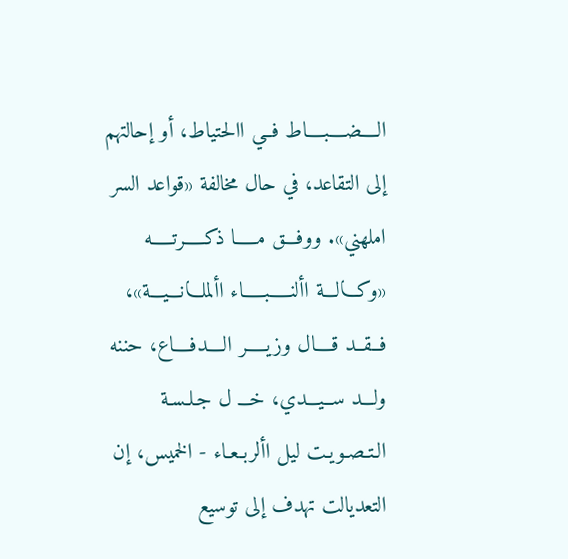الــــضــــبــــاط فــي االحتياط، أو إحالتهم إلى التقاعد، في حال مخالفة «قواعد السر املهني». ووفـــق مـــــا ذكـــــرتـــــه «وكـــالـــة األنـــــبـــــاء األملـــانـــيـــة»، فــقــد قــــال وزيـــــر الــــدفــــاع، حننه ولـــد ســيـــدي، خـــ ل جـلـسـة الـتـصـويـت ليل األربـعـاء - الخميس، إن التعديالت تهدف إلى توسيع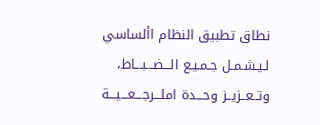نطاق تطبيق النظام األساسي لـيـشـمـل جـمـيـع الـــضـــبـــاط، وتــعــزيــز وحـــدة املـــرجـــعـــيـــة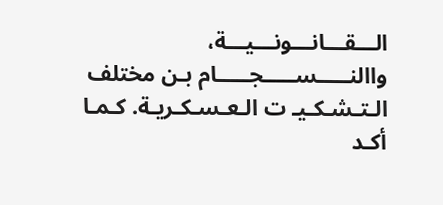الـــقـــانـــونـــيـــة، واالنـــــســـــجـــــام بـن مختلف الـتـشـكـيـ ت الـعـسـكـريـة. كـمـا أكـد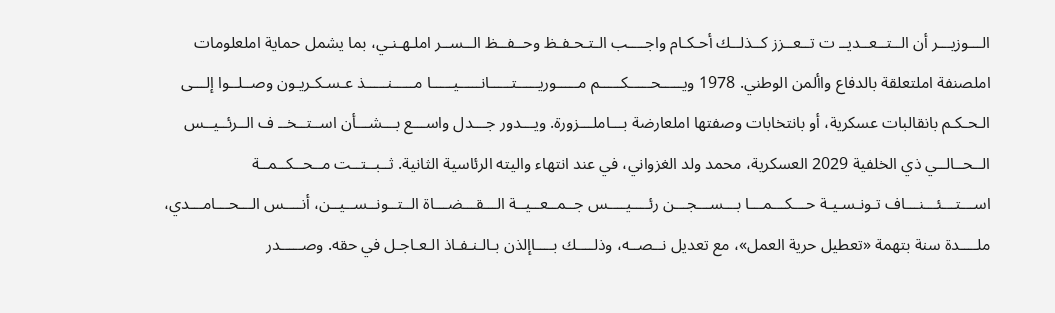الـــوزيـــر أن الــتــعــديــ ت تــعــزز كــذلــك أحـكـام واجــــب الـتـحـفـظ وحــفــظ الــســر املـهـنـي، بما يشمل حماية املعلومات املصنفة املتعلقة بالدفاع واألمن الوطني. 1978 ويـــــحـــــكـــــم مـــــوريـــــتـــــانـــــيـــــا مـــــنـــــذ عـسـكـريـون وصــلــوا إلـــى الـحـكـم بانقالبات عسكرية، أو بانتخابات وصفتها املعارضة بـــاملـــزورة. ويـــدور جـــدل واســـع بـــشـــأن اســتــخــ ف الــرئــيــس الــحــالــي ذي الخلفية 2029 العسكرية، محمد ولد الغزواني، في عند انتهاء واليته الرئاسية الثانية. ثــبــتــت مــحــكــمــة اســـتـــئـــنـــاف تـونـسـيـة حـــكـــمـــا بـــســـجـــن رئــــيــــس جــمــعــيــة الـــقـــضـــاة الــتــونــســيــن، أنــــس الـــحـــامـــدي، ملــــدة سنة بتهمة «تعطيل حرية العمل»، مع تعديل نــصــه، وذلــــك بــــاإلذن بـالـنـفـاذ الـعـاجـل في حقه. وصـــــدر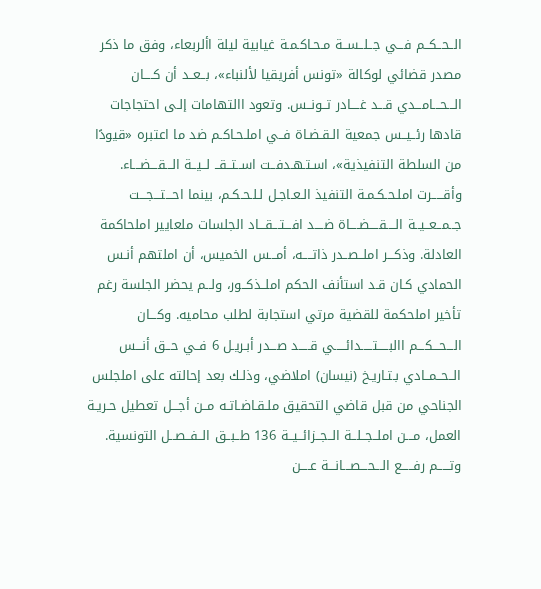الــحــكــم فـــي جــلــســة مـحـاكـمـة غيابية ليلة األربعاء، وفق ما ذكر مصدر قضائي لوكالة «تونس أفريقيا لألنباء»، بــعــد أن كــــان الـــحـــامـــدي قـــد غــــادر تــونــس. وتعود االتهامات إلـى احتجاجات قادها رئــيــس جمعية الـقـضـاة فــي املـحـاكـم ضد ما اعتبره «قيودًا من السلطة التنفيذية»، اسـتـهـدفــت اســتــقــ لــيــة الـــقـــضـــاء. وأقـــــرت املـحـكـمـة التنفيذ الـعـاجـل لـلـحـكـم، بينما احـــتـــجـــت جــمــعــيــة الــــقــــضــــاة ضــــد افـــتـــقـــاد الجلسات ملعايير املحاكمة العادلة. وذكـــر املــصــدر ذاتــــه، أمـــس الخميس، أن املتهم أنـس الحمادي كـان قـد استأنف الحكم املــذكــور، ولــم يحضر الجلسة رغم تأخير املحكمة للقضية مرتي استجابة لطلب محاميه. وكـــان الـــحـــكـــم االبـــــتـــــدائـــــي قـــــد صـــدر أبـريـل 6 فــي حــق أنـــس الــحــمــادي بـتـاريـخ (نيسان) املاضي، وذلـك بعد إحالته على املجلس الجناحي من قبل قاضي التحقيق ملـقـاضـاتـه مــن أجـــل تعطيل حـريـة العمل، مـــن املــجــلــة الــجــزائــيــة 136 طــبــق الــفــصــل التونسية. وتـــــم رفـــــع الـــحـــصـــانـــة عــــن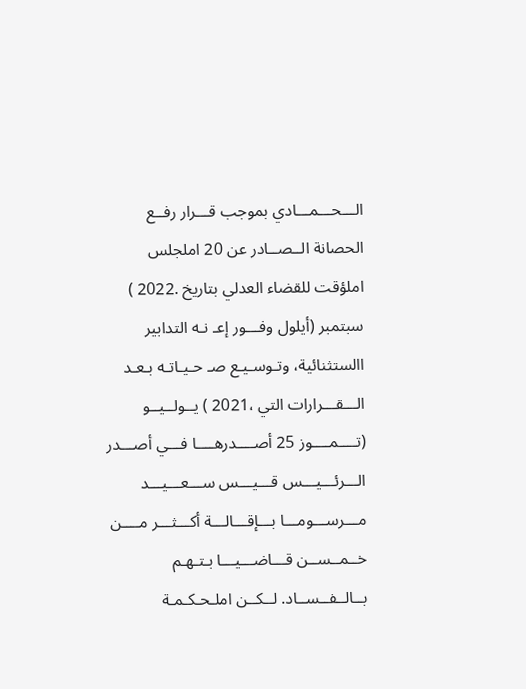الـــحـــمـــادي بموجب قـــرار رفــع الحصانة الــصــادر عن 20 املجلس املؤقت للقضاء العدلي بتاريخ .2022 ) سبتمبر (أيلول وفـــور إعـ نـه التدابير االستثنائية، وتـوسـيـع صـ حـيـاتـه بـعـد الـــقـــرارات التي ،2021 ) يــولــيــو (تــــمــــوز 25 أصــــدرهــــا فـــي أصـــدر الـــرئـــيـــس قـــيـــس ســـعـــيـــد مـــرســـومـــا بـــإقـــالـــة أكـــثـــر مــــن خــمــســن قـــاضـــيـــا بـتـهـم بــالــفــســاد. لــكــن املـحـكـمـة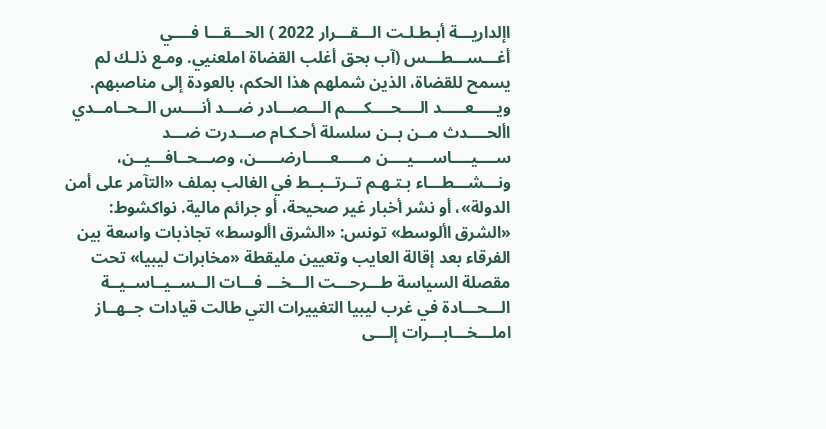اإلداريـــة أبـطـلـت الـــقـــرار 2022 ) الحـــقـــا فــــي أغـــســـطـــس (آب بحق أغلب القضاة املعنيي. ومـع ذلـك لم يسمح للقضاة، الذين شملهم هذا الحكم، بالعودة إلى مناصبهم. ويـــــعـــــد الــــحــــكــــم الـــصـــادر ضـــد أنــــس الــحــامــدي األحــــدث مــن بــن سلسلة أحـكـام صـــدرت ضـــد ســــيــــاســــيــــن مـــــعـــــارضـــــن، وصـــحــافـــيــن، ونـــشـــطـــاء بـتـهـم تــرتــبــط في الغالب بملف «التآمر على أمن الدولة»، أو نشر أخبار غير صحيحة، أو جرائم مالية. نواكشوط: «الشرق األوسط» تونس: «الشرق األوسط» تجاذبات واسعة بين الفرقاء بعد إقالة العايب وتعيين مليقطة «مخابرات ليبيا» تحت مقصلة السياسة طـــرحـــت الـــخـــ فـــات الــســيــاســيــة الـــحـــادة في غرب ليبيا التغييرات التي طالت قيادات جــهــاز املـــخـــابـــرات إلـــى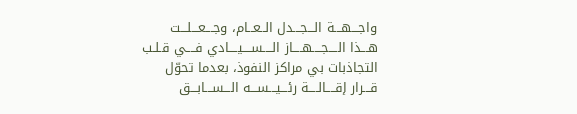واجـــهـــة الـــجـــدل الــعــام، وجـــعـــلـــت هـــذا الــــجــــهــــاز الــــســــيــــادي فــــي قـلـب التجاذبات بي مراكز النفوذ، بعدما تحوّل قـــرار إقــــالــــة رئـــيـــســـه الـــســـابـــق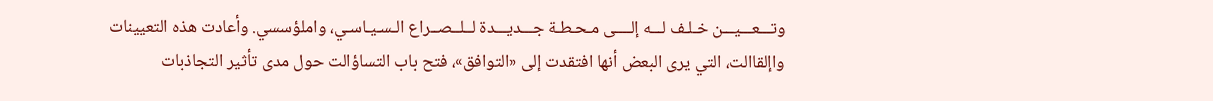وتـــعـــيـــن خـلـف لـــه إلــــى مـحـطـة جـــديـــدة لــلــصــراع الـسـيـاسـي، واملؤسسي. وأعادت هذه التعيينات واإلقاالت، التي يرى البعض أنها افتقدت إلى «التوافق»، فتح باب التساؤالت حول مدى تأثير التجاذبات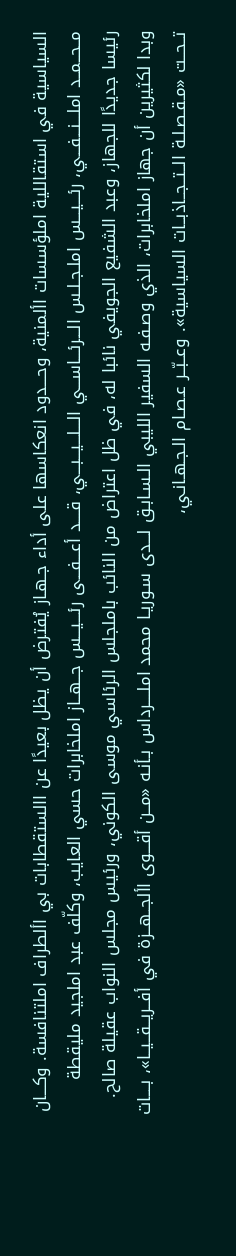السياسية في استقاللية املؤسسات األمنية، وحـــدود انعكاسها على أداء جـهـاز يُفترض أن يظل بعيدًا عن االستقطابات بي األطراف املتنافسة. وكـــان مــحــمــد املـــنـــفـــي، رئـــيـــس املـجـلـس الـــرئـــاســـي الـــلـــيـــبـــي، قــــد أعـــفـــى رئـــيـــس جــهــاز املخابرات حسي العايب، وكلّف عبد املجيد مليقطة رئيسا جديدًا للجهاز، وعبد الشفيع الجويفي نائبا له، في ظل اعتراض من النائب باملجلس الرئاسي موسى الكوني، ورئيس مجلس النواب عقيلة صالح. وبدا لكثيرين أن جهاز املخابرات، الذي وصـفـه السفير الليبي الـسـابـق لـــدى سـوريـا محمد املــــرداس بـأنـه «مــن أقـــوى األجــهــزة في أفــريــقــيــا»، بــــات تــحــت «مـقـصـلـة الــتــجــاذبــات السياسية». وعــبّــر عـصـام الـجـهـانـي،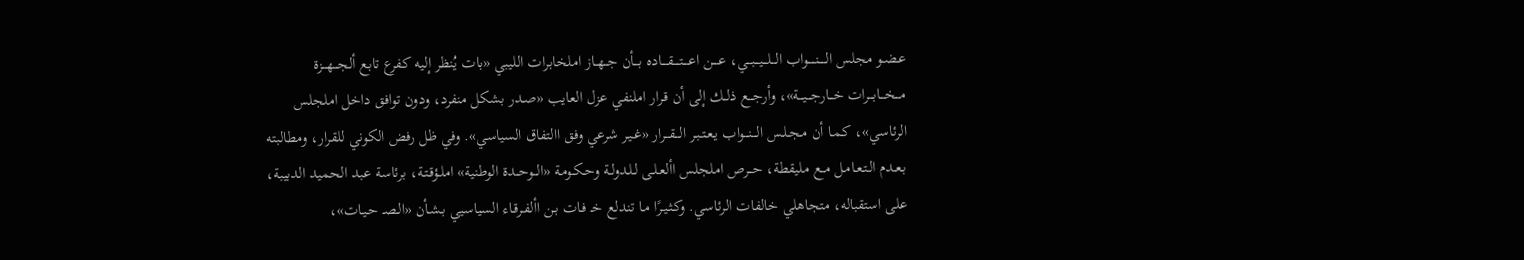عـضـو مجلس الـــــنـــــواب الـــلـــيـــبـــي، عــــن اعــــتــــقــــاده بـــأن جــهــاز املخابرات الليبي «بات يُنظر إليه كفرع تابع ألجـــهـــزة مـــخـــابـــرات خـــارجـــيـــة»، وأرجـــع ذلــك إلى أن قـرار املنفي عزل العايب «صـدر بشكل منفرد، ودون توافق داخل املجلس الرئاسي»، كـمـا أن مـجـلـس الـــنـــواب يـعـتـبـر الـــقـــرار «غـيـر شرعي وفق االتفاق السياسي». وفي ظل رفض الكوني للقرار، ومطالبته بـعـدم الـتـعـامـل مــع مليقطة، حـــرص املجلس األعـلـى لـلـدولـة وحـكـومـة «الــوحــدة الوطنية» املـؤقـتـة، برئاسة عبد الحميد الدبيبة، على استقباله، متجاهلي خالفات الرئاسي. وكـثـيـرًا مـا تندلع خـ فـات بـن األفـرقـاء السياسيي بـشـأن «الـصـ حـيـات»،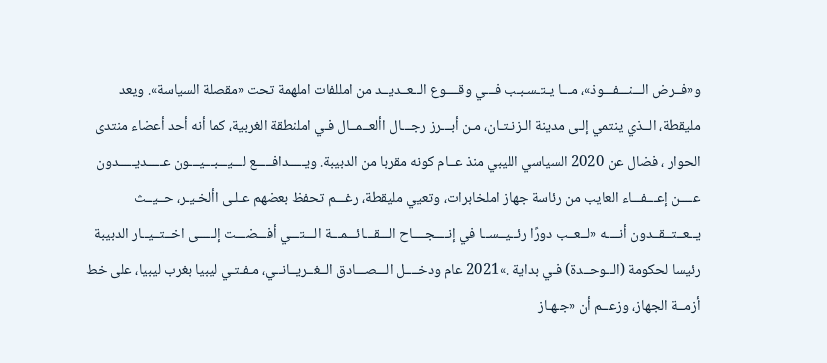و«فــرض الـــنـــفـــوذ»، مـــا يـتـسـبـب فـــي وقــــوع الــعــديــد من امللفات املهمة تحت «مقصلة السياسة». ويعد مليقطة، الــذي ينتمي إلـى مدينة الـزنـتـان، مـن أبـــرز رجـــال األعــمــال فـي املنطقة الغربية، كما أنه أحد أعضاء منتدى الحوار ، فضال عن 2020 السياسي الليبي منذ عــام كونه مقربا من الدبيبة. ويـــــدافـــــع لـــيـــبـــيـــون عـــــديـــــدون عــــن إعـــفـــاء العايب من رئاسة جهاز املخابرات، وتعيي مليقطة، رغـــم تحفظ بعضهم عـلـى األخـيـر، حــيــث يــعــتــقــدون أنــــه «لــعــب دورًا رئــيــســا في إنــــجــــاح الـــقـــائـــمـــة الـــتـــي أفـــضـــت إلـــــى اخــتــيــار الدبيبة رئيسا لحكومة (الــوحــدة) فـي بداية .»2021 عام ودخــــل الـــصـــادق الــغــريــانــي، مـفـتـي ليبيا بغرب ليبيا، على خط أزمــة الجهاز، وزعــم أن «جـهـاز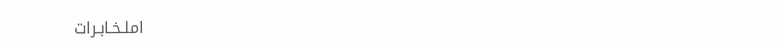املـخـابـرات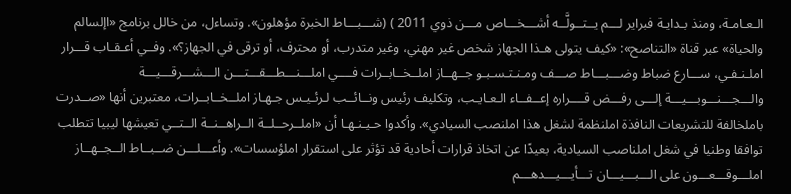الـعـامـة، ومنذ بـدايـة فبراير لـــم يــتــولَّــه أشـــخـــاص مـــن ذوي 2011 ) (شـــبـــاط الخبرة مؤهلون». وتساءل، من خالل برنامج «اإلسالم والحياة» عبر قناة «التناصح»: «كيف يتولى هـذا الجهاز شخص غير مهني، وغير متدرب، أو محترف، أو ترقى في الجهاز؟». وفــي أعـقـاب قـــرار املـنـفـي، ســـارع ضباط وضـــبـــاط صـــف ومـنـتـسـبـو جــهــاز املــخــابــرات فــــي املـــنـــطـــقـــتـــن الـــشـــرقـــيـــة والـــجـــنـــوبـــيـــة إلـــى رفـــض قــــراره إعــفــاء الـعـايـب، وتكليف رئيس ونــائــب لـرئـيـس جـهـاز املــخــابــرات، معتبرين أنها «صــدرت باملخالفة للتشريعات النافذة املنظمة لشغل هذا املنصب السيادي». وأكدوا حـيـنـهـا أن «املــرحــلــة الــراهــنــة الــتــي تعيشها ليبيا تتطلب توافقا وطنيا في شغل املناصب السيادية، بعيدًا عن اتخاذ قرارات أحادية قد تؤثر على استقرار املؤسسات». وأعـــلـــن ضــبــاط الــجــهــاز املـــوقـــعـــون على الـــبـــيـــان تـــأيـــيـــدهـــم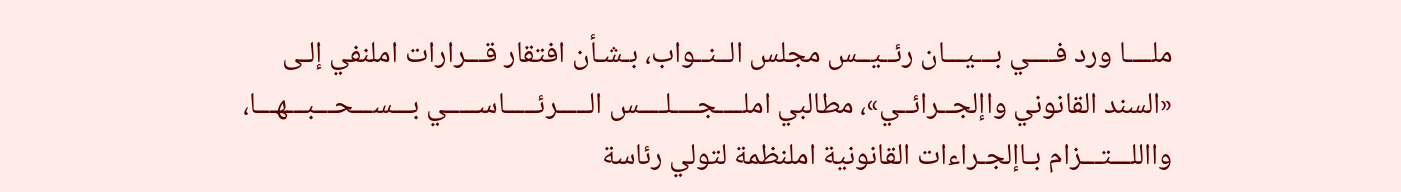ملــــا ورد فــــي بـــيـــان رئــيــس مجلس الــنــواب، بـشـأن افتقار قـــرارات املنفي إلـى «السند القانوني واإلجــرائــي»، مطالبي املــــجــــلــــس الـــــرئـــــاســـــي بـــســـحـــبـــهـــا، وااللـــتـــزام بـاإلجـراءات القانونية املنظمة لتولي رئاسة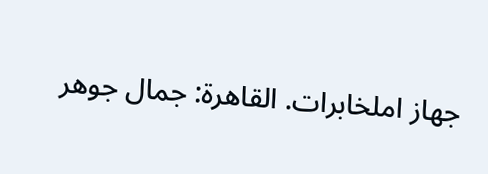جهاز املخابرات. القاهرة: جمال جوهر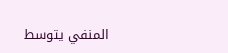المنفي يتوسط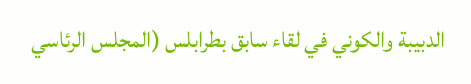الدبيبة والكوني في لقاء سابق بطرابلس (المجلس الرئاسي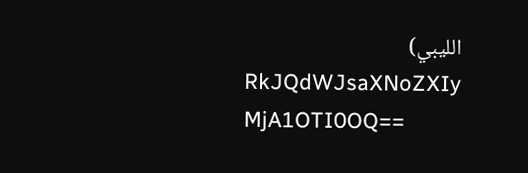الليبي)
RkJQdWJsaXNoZXIy MjA1OTI0OQ==